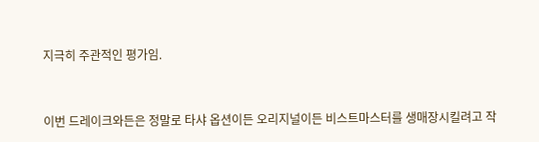지극히 주관적인 평가임.


이번 드레이크와든은 정말로 타샤 옵션이든 오리지널이든 비스트마스터를 생매장시킬려고 작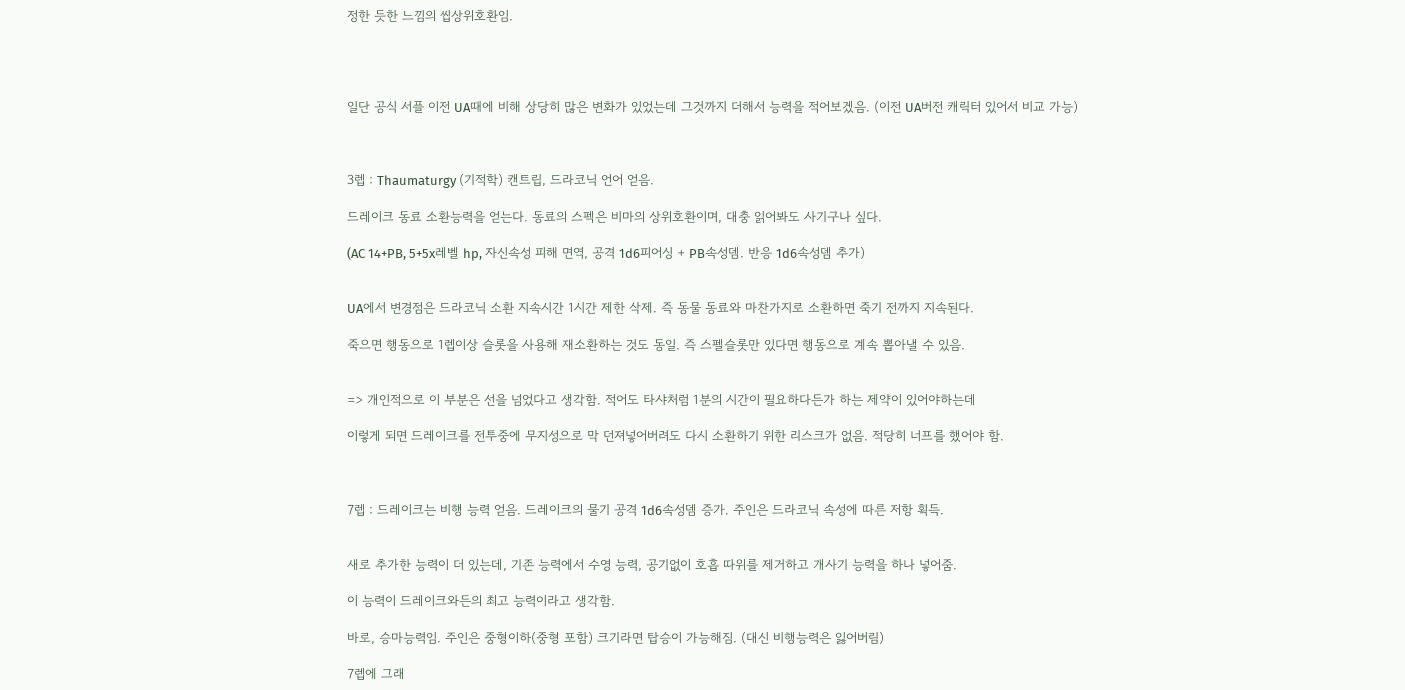정한 듯한 느낌의 씹상위호환임.




일단 공식 서플 이전 UA때에 비해 상당히 많은 변화가 있었는데 그것까지 더해서 능력을 적어보겠음. (이전 UA버전 캐릭터 있어서 비교 가능)



3렙 : Thaumaturgy (기적학) 캔트립, 드라코닉 언어 얻음.

드레이크 동료 소환능력을 얻는다. 동료의 스펙은 비마의 상위호환이며, 대충 읽어봐도 사기구나 싶다.

(AC 14+PB, 5+5x레벨 hp, 자신속성 피해 면역, 공격 1d6피어싱 + PB속성뎀. 반응 1d6속성뎀 추가)


UA에서 변경점은 드라코닉 소환 지속시간 1시간 제한 삭제. 즉 동물 동료와 마찬가지로 소환하면 죽기 전까지 지속된다.

죽으면 행동으로 1렙이상 슬롯을 사용해 재소환하는 것도 동일. 즉 스펠슬롯만 있다면 행동으로 계속 뽑아낼 수 있음.


=> 개인적으로 이 부분은 선을 넘었다고 생각함. 적어도 타샤처럼 1분의 시간이 필요하다든가 하는 제약이 있어야하는데

이렇게 되면 드레이크를 전투중에 무지성으로 막 던져넣어버려도 다시 소환하기 위한 리스크가 없음. 적당히 너프를 했어야 함.



7렙 : 드레이크는 비행 능력 얻음. 드레이크의 물기 공격 1d6속성뎀 증가. 주인은 드라코닉 속성에 따른 저항 획득.


새로 추가한 능력이 더 있는데, 기존 능력에서 수영 능력, 공기없이 호흡 따위를 제거하고 개사기 능력을 하나 넣어줌.

이 능력이 드레이크와든의 최고 능력이라고 생각함.

바로, 승마능력임. 주인은 중형이하(중형 포함) 크기라면 탑승이 가능해짐. (대신 비행능력은 잃어버림)

7렙에 그래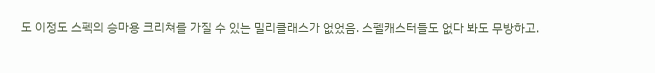도 이정도 스펙의 승마용 크리쳐를 가질 수 있는 밀리클래스가 없었음. 스펠캐스터들도 없다 봐도 무방하고.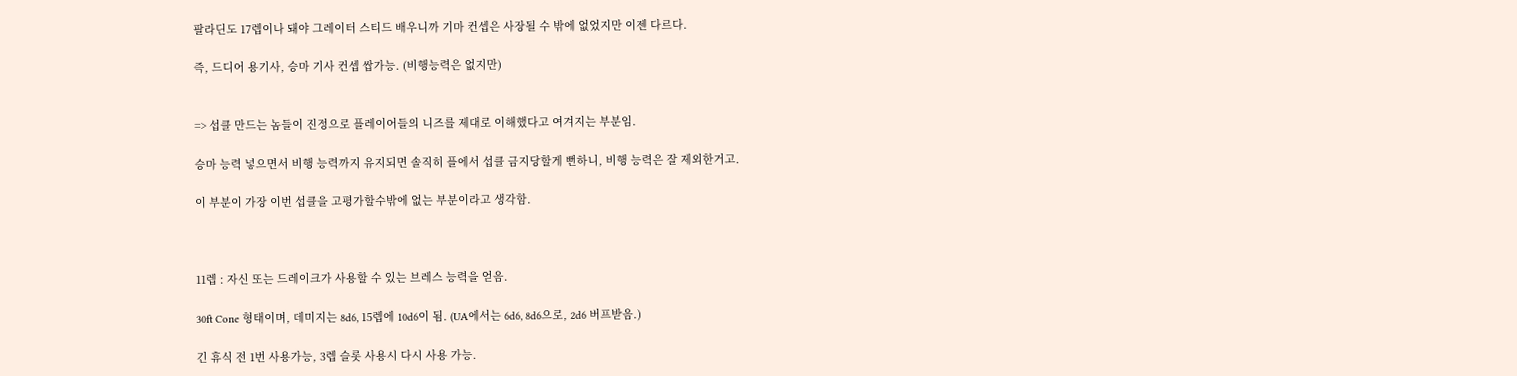팔라딘도 17렙이나 돼야 그레이터 스티드 배우니까 기마 컨셉은 사장될 수 밖에 없었지만 이젠 다르다.

즉, 드디어 용기사, 승마 기사 컨셉 쌉가능. (비행능력은 없지만)


=> 섭클 만드는 놈들이 진정으로 플레이어들의 니즈를 제대로 이해했다고 여겨지는 부분임.

승마 능력 넣으면서 비행 능력까지 유지되면 솔직히 플에서 섭클 금지당할게 뻔하니, 비행 능력은 잘 제외한거고.

이 부분이 가장 이번 섭클을 고평가할수밖에 없는 부분이라고 생각함.



11렙 : 자신 또는 드레이크가 사용할 수 있는 브레스 능력을 얻음.

30ft Cone 형태이며, 데미지는 8d6, 15렙에 10d6이 됨. (UA에서는 6d6, 8d6으로, 2d6 버프받음.)

긴 휴식 전 1번 사용가능, 3렙 슬롯 사용시 다시 사용 가능.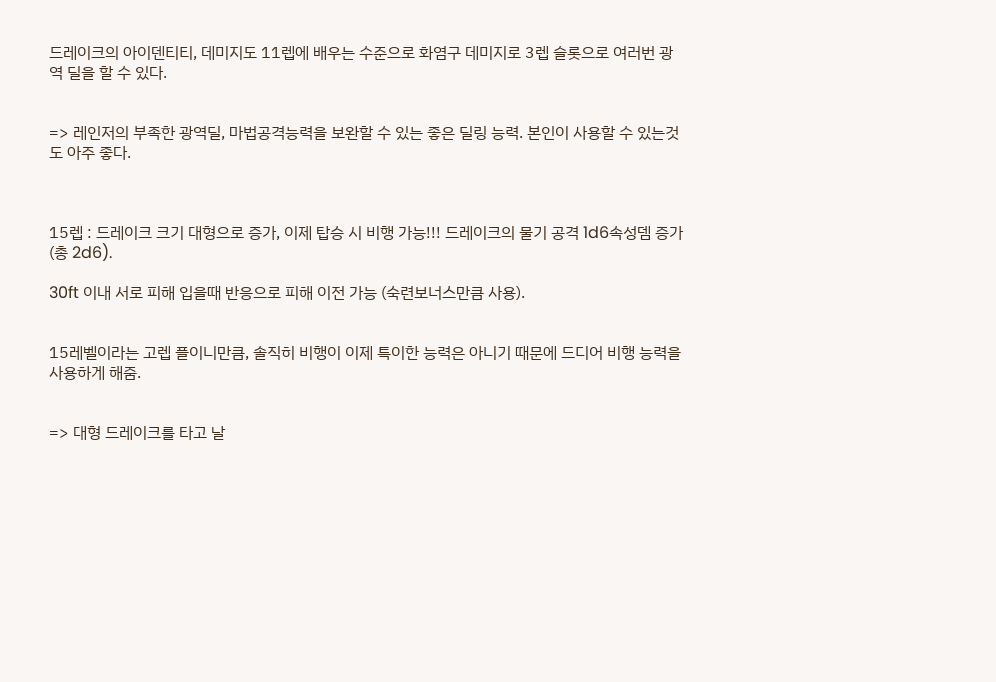드레이크의 아이덴티티, 데미지도 11렙에 배우는 수준으로 화염구 데미지로 3렙 슬롯으로 여러번 광역 딜을 할 수 있다.


=> 레인저의 부족한 광역딜, 마법공격능력을 보완할 수 있는 좋은 딜링 능력. 본인이 사용할 수 있는것도 아주 좋다.



15렙 : 드레이크 크기 대형으로 증가, 이제 탑승 시 비행 가능!!! 드레이크의 물기 공격 1d6속성뎀 증가(총 2d6).

30ft 이내 서로 피해 입을때 반응으로 피해 이전 가능 (숙련보너스만큼 사용).


15레벨이라는 고렙 플이니만큼, 솔직히 비행이 이제 특이한 능력은 아니기 때문에 드디어 비행 능력을 사용하게 해줌.


=> 대형 드레이크를 타고 날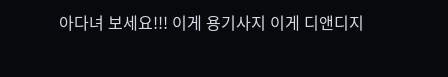아다녀 보세요!!! 이게 용기사지 이게 디앤디지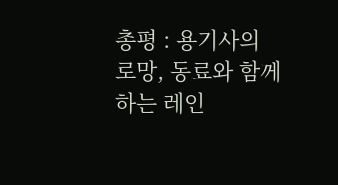총평 : 용기사의 로망, 동료와 함께하는 레인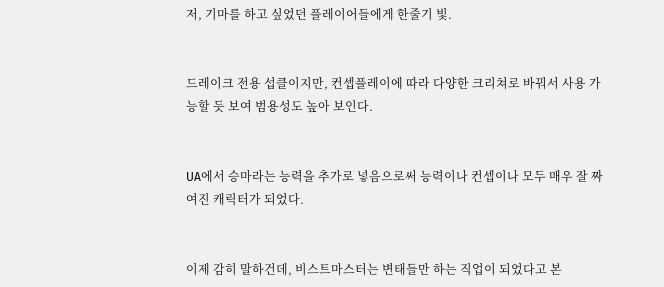저, 기마를 하고 싶었던 플레이어들에게 한줄기 빛.


드레이크 전용 섭클이지만, 컨셉플레이에 따라 다양한 크리쳐로 바꿔서 사용 가능할 듯 보여 범용성도 높아 보인다.


UA에서 승마라는 능력을 추가로 넣음으로써 능력이나 컨셉이나 모두 매우 잘 짜여진 캐릭터가 되었다.


이제 감히 말하건데, 비스트마스터는 변태들만 하는 직업이 되었다고 본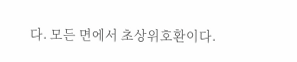다. 모든 면에서 초상위호환이다.